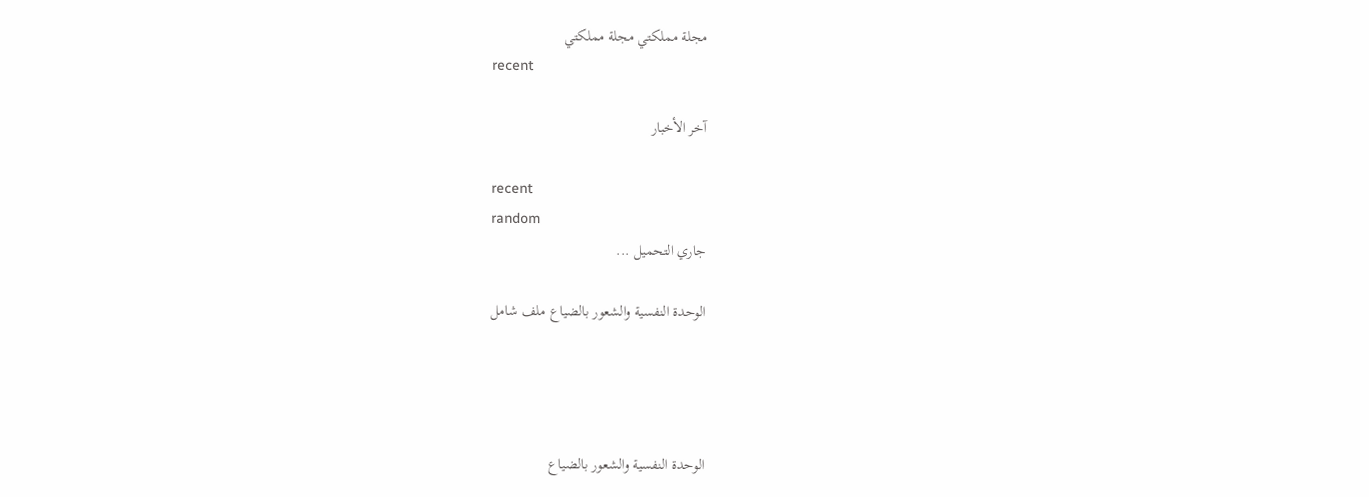مجلة مملكتي مجلة مملكتي
recent

آخر الأخبار

recent
random
جاري التحميل ...

الوحدة النفسية والشعور بالضياع ملف شامل




الوحدة النفسية والشعور بالضياع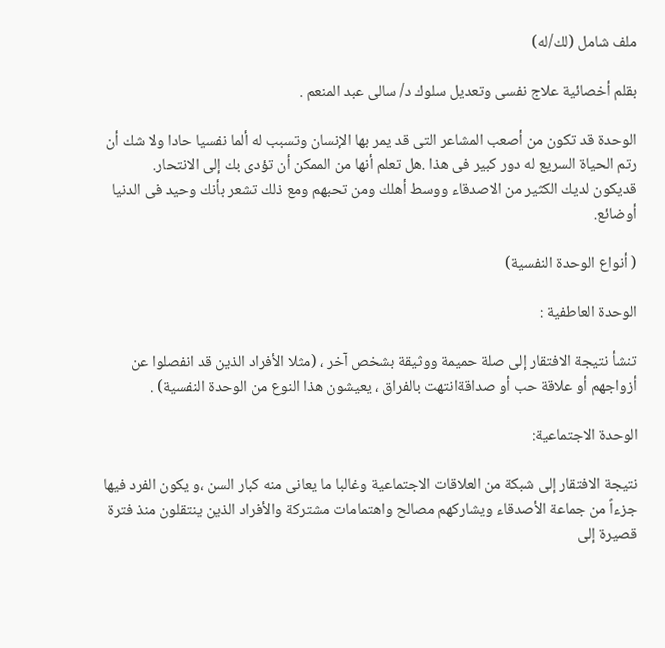ملف شامل (لك/له)

بقلم أخصائية علاج نفسى وتعديل سلوك د/ سالى عبد المنعم .

الوحدة قد تكون من أصعب المشاعر التى قد يمر بها الإنسان وتسبب له ألما نفسيا حادا ولا شك أن رتم الحياة السريع له دور كبير فى هذا .هل تعلم أنها من الممكن أن تؤدى بك إلى الانتحار.
قديكون لديك الكثير من الاصدقاء ووسط أهلك ومن تحبهم ومع ذلك تشعر بأنك وحيد فى الدنيا أوضائع.

( أنواع الوحدة النفسية)

الوحدة العاطفية :

تنشأ نتيجة الافتقار إلى صلة حميمة ووثيقة بشخص آخر ، (مثلا الأفراد الذين قد انفصلوا عن أزواجهم أو علاقة حب أو صداقةانتهت بالفراق ، يعيشون هذا النوع من الوحدة النفسية) .

الوحدة الاجتماعية:

نتيجة الافتقار إلى شبكة من العلاقات الاجتماعية وغالبا ما يعانى منه كبار السن ،و يكون الفرد فيها جزءاً من جماعة الأصدقاء ويشاركهم مصالح واهتمامات مشتركة والأفراد الذين ينتقلون منذ فترة قصيرة إلى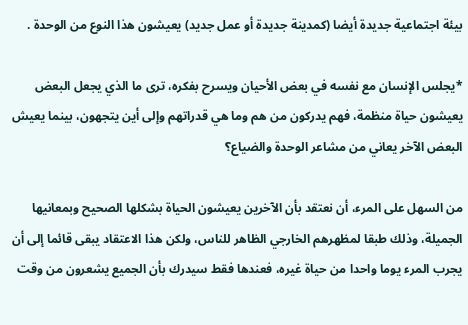بيئة اجتماعية جديدة أيضا (كمدينة جديدة أو عمل جديد) يعيشون هذا النوع من الوحدة .

*يجلس الإنسان مع نفسه في بعض الأحيان ويسرح بفكره، ترى ما الذي يجعل البعض يعيشون حياة منظمة، فهم يدركون من هم وما هي قدراتهم وإلى أين يتجهون، بينما يعيش البعض الآخر يعاني من مشاعر الوحدة والضياع؟

من السهل على المرء، أن نعتقد بأن الآخرين يعيشون الحياة بشكلها الصحيح وبمعانيها الجميلة، وذلك طبقا لمظهرهم الخارجي الظاهر للناس، ولكن هذا الاعتقاد يبقى قائما إلى أن يجرب المرء يوما واحدا من حياة غيره، فعندها فقط سيدرك بأن الجميع يشعرون من وقت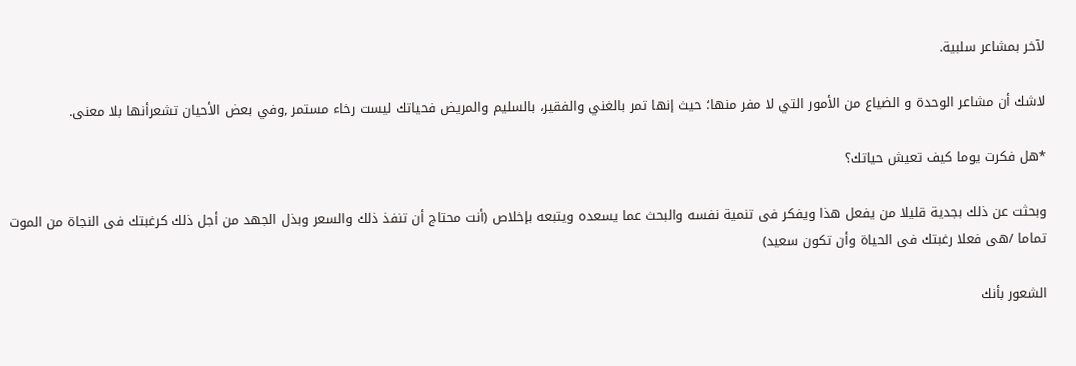لآخر بمشاعر سلبية.

لاشك أن مشاعر الوحدة و الضياع من الأمور التي لا مفر منها؛ حيث إنها تمر بالغني والفقير، بالسليم والمريض فحياتك ليست رخاء مستمر ,وفي بعض الأحيان تشعرأنها بلا معنى.

*هل فكرت يوما كيف تعيش حياتك؟

وبحثت عن ذلك بجدية قليلا من يفعل هذا ويفكر فى تنمية نفسه والبحث عما يسعده ويتبعه بإخلاص (أنت محتاج أن تنفذ ذلك والسعر وبذل الجهد من أجل ذلك كرغبتك فى النجاة من الموت تماما /هى فعلا رغبتك فى الحياة وأن تكون سعيد)

الشعور بأنك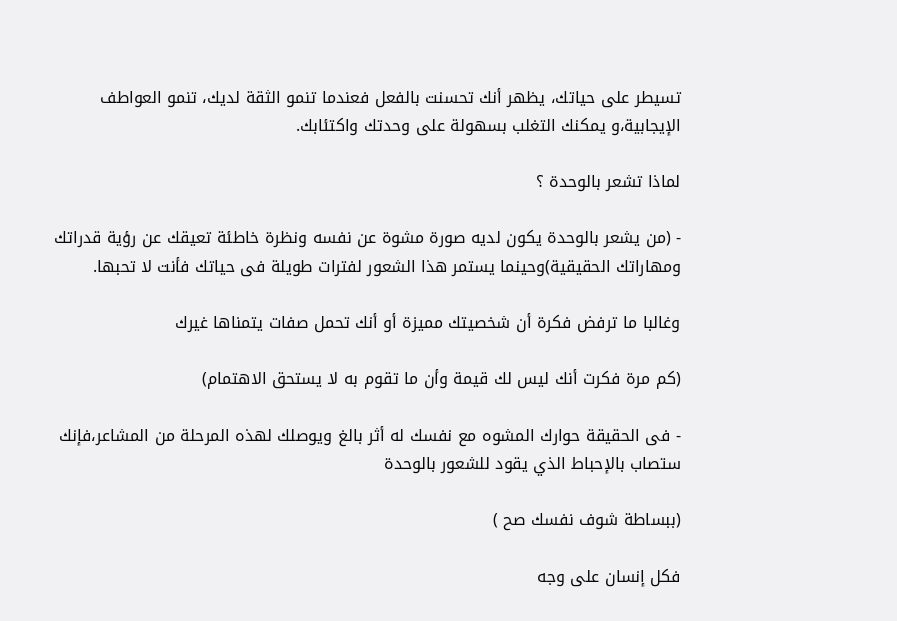تسيطر على حياتك، يظهر أنك تحسنت بالفعل فعندما تنمو الثقة لديك، تنمو العواطف الإيجابية،و يمكنك التغلب بسهولة على وحدتك واكتئابك.

لماذا تشعر بالوحدة ؟

- (من يشعر بالوحدة يكون لديه صورة مشوة عن نفسه ونظرة خاطئة تعيقك عن رؤية قدراتك ومهاراتك الحقيقية)وحينما يستمر هذا الشعور لفترات طويلة فى حياتك فأنت لا تحبها.

وغالبا ما ترفض فكرة أن شخصيتك مميزة أو أنك تحمل صفات يتمناها غيرك

(كم مرة فكرت أنك ليس لك قيمة وأن ما تقوم به لا يستحق الاهتمام)

- فى الحقيقة حوارك المشوه مع نفسك له أثر بالغ ويوصلك لهذه المرحلة من المشاعر،فإنك ستصاب بالإحباط الذي يقود للشعور بالوحدة

(ببساطة شوف نفسك صح )

فكل إنسان على وجه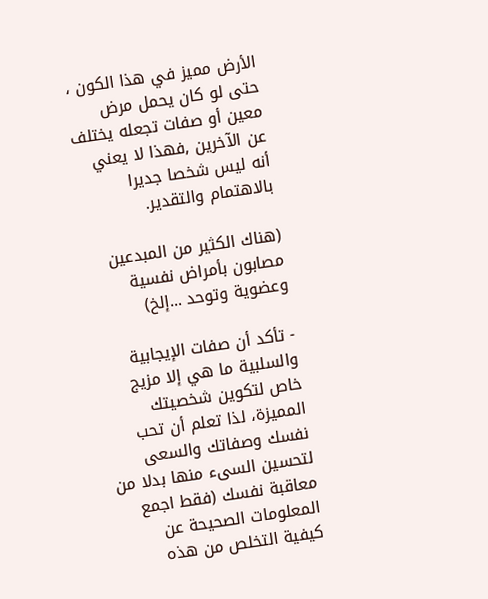الأرض مميز في هذا الكون ، حتى لو كان يحمل مرض معين أو صفات تجعله يختلف عن الآخرين ,فهذا لا يعني أنه ليس شخصا جديرا بالاهتمام والتقدير.

(هناك الكثير من المبدعين مصابون بأمراض نفسية وعضوية وتوحد ...إلخ)

- تأكد أن صفات الإيجابية والسلبية ما هي إلا مزيج خاص لتكوين شخصيتك المميزة، لذا تعلم أن تحب نفسك وصفاتك والسعى لتحسين السىء منها بدلا من معاقبة نفسك (فقط اجمع المعلومات الصحيحة عن كيفية التخلص من هذه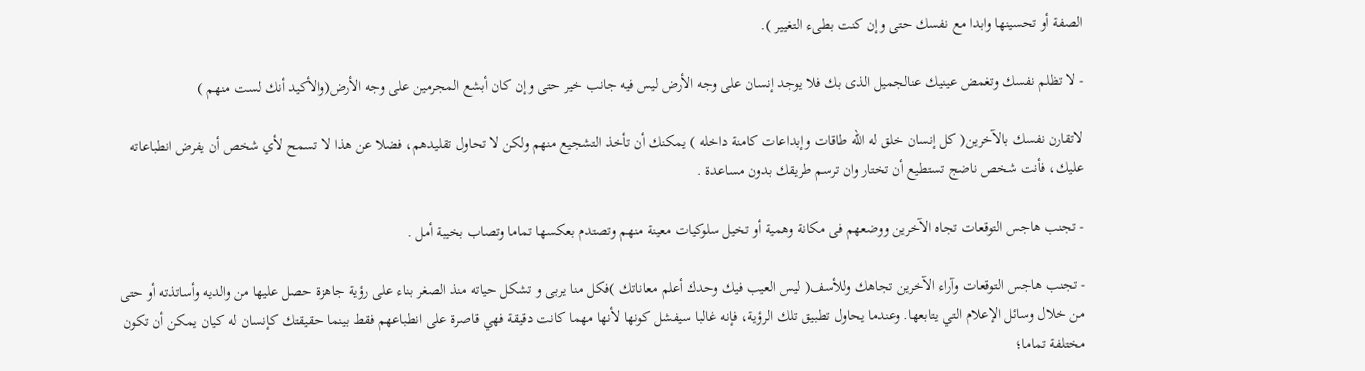الصفة أو تحسينها وابدا مع نفسك حتى وإن كنت بطىء التغيير ).

- لا تظلم نفسك وتغمض عينيك عنالجميل الذى بك فلا يوجد إنسان على وجه الأرض ليس فيه جانب خير حتى وإن كان أبشع المجرمين على وجه الأرض(والأكيد أنك لست منهم )

لاتقارن نفسك بالآخرين( كل إنسان خلق له الله طاقات وإبداعات كامنة داخله ) يمكنك أن تأخذ التشجيع منهم ولكن لا تحاول تقليدهم، فضلا عن هذا لا تسمح لأي شخص أن يفرض انطباعاته عليك، فأنت شخص ناضج تستطيع أن تختار وان ترسم طريقك بدون مساعدة .

- تجنب هاجس التوقعات تجاه الآخرين ووضعهم فى مكانة وهمية أو تخيل سلوكيات معينة منهم وتصتدم بعكسها تماما وتصاب بخيبة أمل .

- تجنب هاجس التوقعات وآراء الآخرين تجاهك وللأسف( ليس العيب فيك وحدك أعلم معاناتك )فكل منا يربى و تشكل حياته منذ الصغر بناء على رؤية جاهزة حصل عليها من والديه وأساتذته أو حتى من خلال وسائل الإعلام التي يتابعها. وعندما يحاول تطبيق تلك الرؤية، فإنه غالبا سيفشل كونها لأنها مهما كانت دقيقة فهي قاصرة على انطباعهم فقط بينما حقيقتك كإنسان له كيان يمكن أن تكون مختلفة تماما؛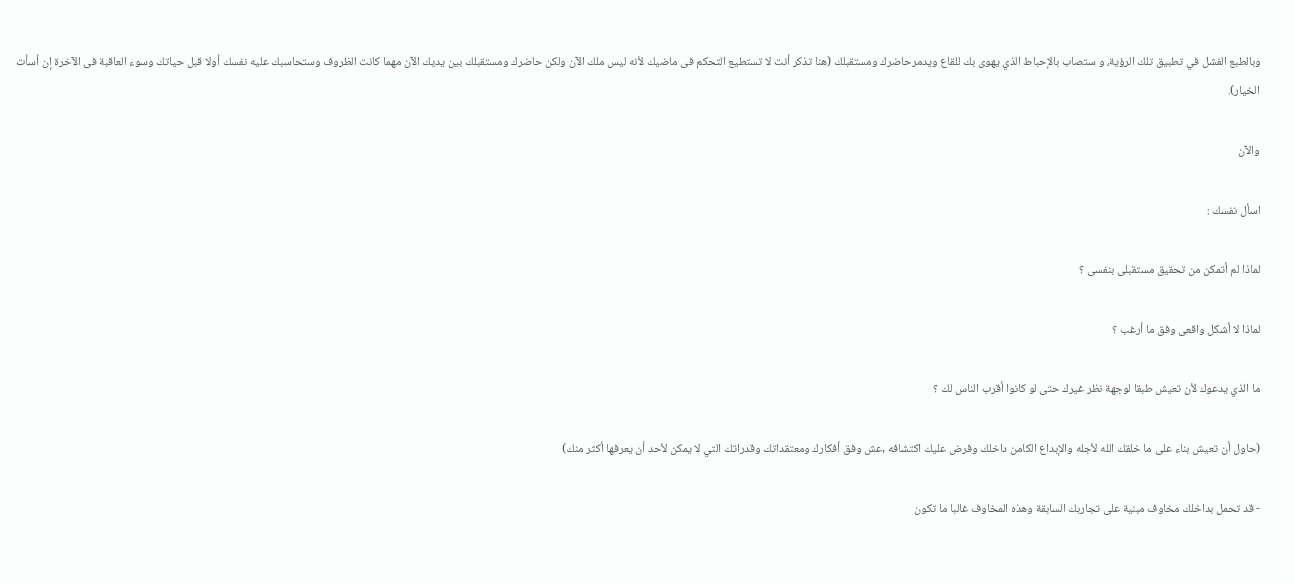وبالطبع الفشل في تطبيق تلك الرؤية، و ستصاب بالإحباط الذي يهوى بك للقاع ويدمرحاضرك ومستقبلك (هنا تذكر أنت لا تستطيع التحكم فى ماضيك لأنه ليس ملك الآن ولكن حاضرك ومستقبلك بين يديك الآن مهما كانت الظروف وستحاسبك عليه نفسك أولا قبل حياتك وسوء العاقبة فى الآخرة إن أسأت الخيار).

والآن

اسأل نفسك :

لماذا لم أتمكن من تحقيق مستقبلى بنفسى ؟

لماذا لا أشكل واقعى وفق ما أرغب ؟

ما الذي يدعوك لأن تعيش طبقا لوجهة نظر غيرك حتى لو كانوا أقرب الناس لك ؟

(حاول أن تعيش بناء على ما خلقك الله لأجله والإبداع الكامن داخلك وفرض عليك اكتشافه ,عش وفق أفكارك ومعتقداتك وقدراتك التي لا يمكن لأحد أن يعرفها أكثر منك)

- قد تحمل بداخلك مخاوف مبنية على تجاربك السابقة وهذه المخاوف غالبا ما تكون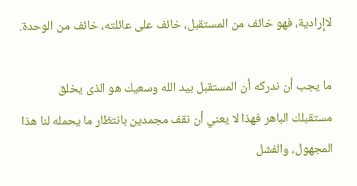لاإرادية، فهو خائف من المستقبل، خائف على عائلته، خائف من الوحدة.

ما يجب أن ندركه أن المستقبل بيد الله وسعيك هو الذى يخلق مستقبلك الباهر فهذا لا يعني أن نقف مجمدين بانتظار ما يحمله لنا هذا المجهول، والفشل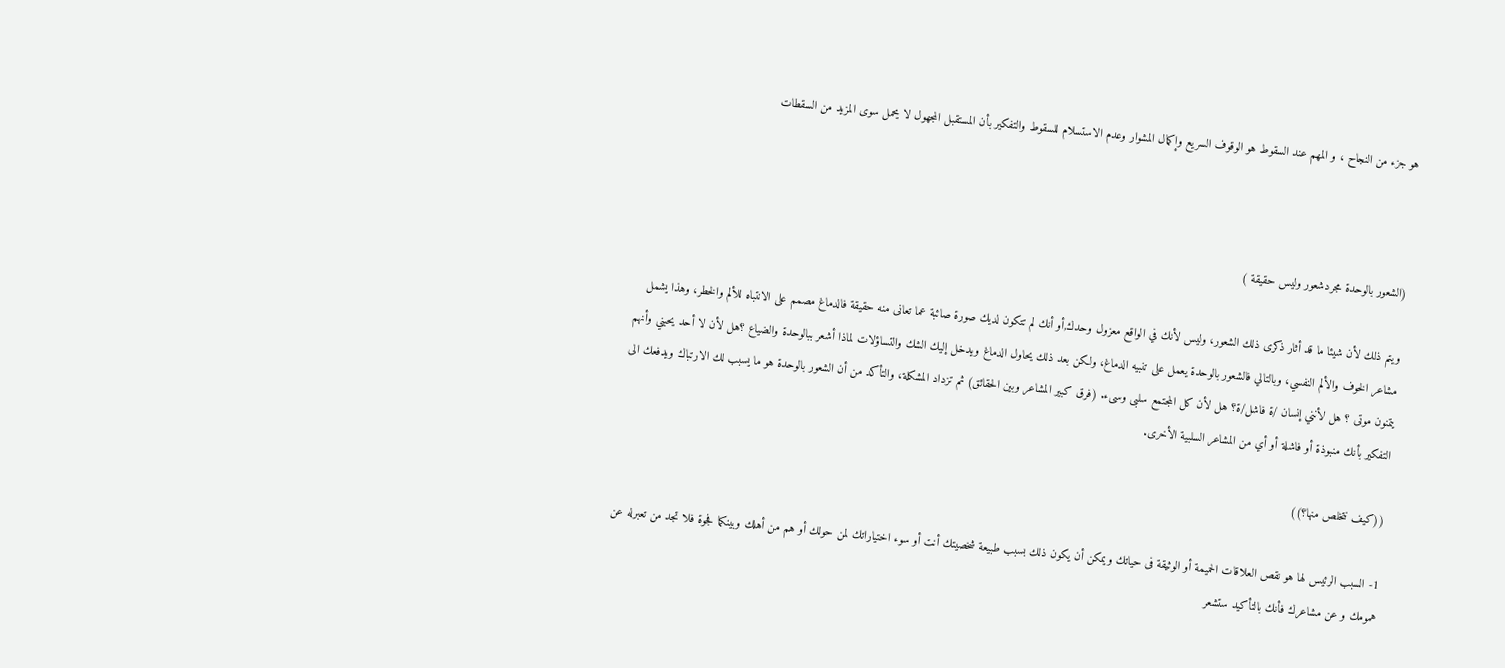هو جزء من النجاح ، و المهم عند السقوط هو الوقوف السريع وإكمال المشوار وعدم الاستسلام للسقوط والتفكير بأن المستقبل المجهول لا يحمل سوى المزيد من السقطات



(الشعور بالوحدة مجردشعور وليس حقيقة )

ويتم ذلك لأن شيئا ما قد أثار ذكرى ذلك الشعور، وليس لأنك في الواقع معزول وحدك,أو أنك لم تتكون لديك صورة صائبة عما تعانى منه حقيقة فالدماغ مصمم على الانتباه للألم والخطر، وهذا يشمل مشاعر الخوف والألم النفسي، وبالتالي فالشعور بالوحدة يعمل على تنبيه الدماغ، ولكن بعد ذلك يحاول الدماغ ويدخل إليك الشك والتساؤلات لماذا أشعر ببالوحدة والضياع ؟هل لأن لا أحد يحبني وأنهم يتمنون موتى ؟ هل لأنني إنسان /ة فاشل/ة؟ هل لأن كل المجتمع سلبى وسىء. (فرق كبير المشاعر وبين الحقائق) ثم تزداد المشكلة، والتأكد من أن الشعور بالوحدة هو ما يسبب لك الارتباك ويدفعك الى التفكير بأنك منبوذة أو فاشلة أو أي من المشاعر السلبية الأخرى.

((كيف نتخلص منها؟))

1- السبب الرئيس لها هو نقص العلاقات الحميمة أو الوثيقة فى حياتك ويمكن أن يكون ذلك بسبب طبيعة شخصيتك أنت أو سوء اختياراتك لمن حولك أو هم من أهلك وبينكما فجوة فلا تجد من تعبرله عن همومك و عن مشاعرك فأنك بالتأكيد ستشعر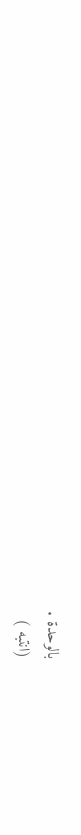بالوحدة .
(انتبه )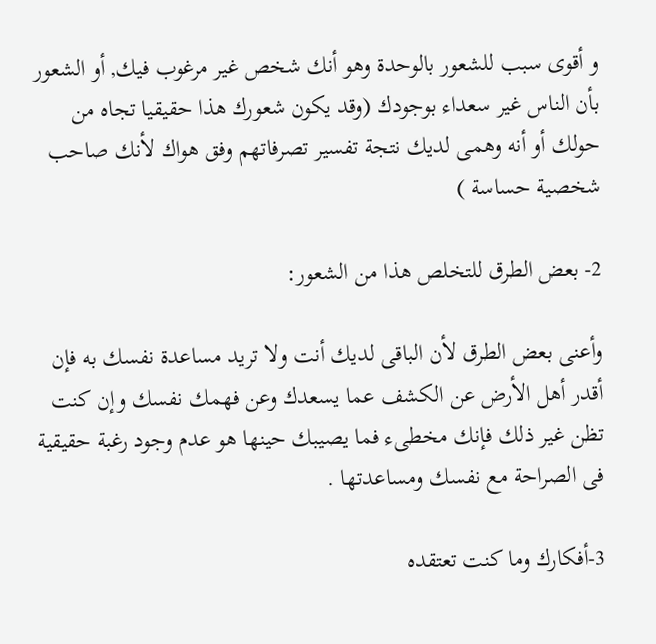و أقوى سبب للشعور بالوحدة وهو أنك شخص غير مرغوب فيك, أو الشعور بأن الناس غير سعداء بوجودك (وقد يكون شعورك هذا حقيقيا تجاه من حولك أو أنه وهمى لديك نتجة تفسير تصرفاتهم وفق هواك لأنك صاحب شخصية حساسة )

2- بعض الطرق للتخلص هذا من الشعور:

وأعنى بعض الطرق لأن الباقى لديك أنت ولا تريد مساعدة نفسك به فإن أقدر أهل الأرض عن الكشف عما يسعدك وعن فهمك نفسك وإن كنت تظن غير ذلك فإنك مخطىء فما يصيبك حينها هو عدم وجود رغبة حقيقية فى الصراحة مع نفسك ومساعدتها .

3-أفكارك وما كنت تعتقده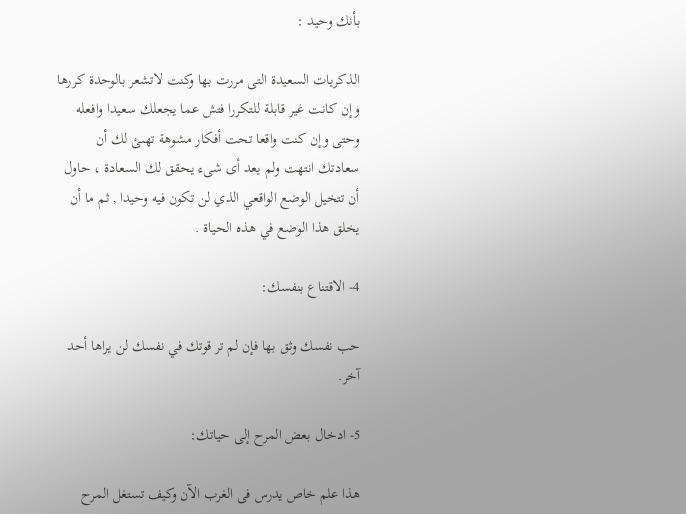بأنك وحيد :

الذكريات السعيدة التى مررت بها وكنت لاتشعر بالوحدة كررها وإن كانت غير قابلة للتكررا فتش عما يجعلك سعيدا وافعله وحتى وإن كنت واقعا تحت أفكار مشوهة تهىئ لك أن سعادتك انتهت ولم يعد أى شىء يحقق لك السعادة ، حاول أن تتخيل الوضع الواقعي الذي لن تكون فيه وحيدا , ثم ما أن يخلق هذا الوضع في هذه الحياة .

4- الاقتناع بنفسك:

حب نفسك وثق بها فإن لم تر قوتك في نفسك لن يراها أحد آخر.

5- ادخال بعض المرح إلى حياتك:

هذا علم خاص يدرس فى الغرب الآن وكيف تستغل المرح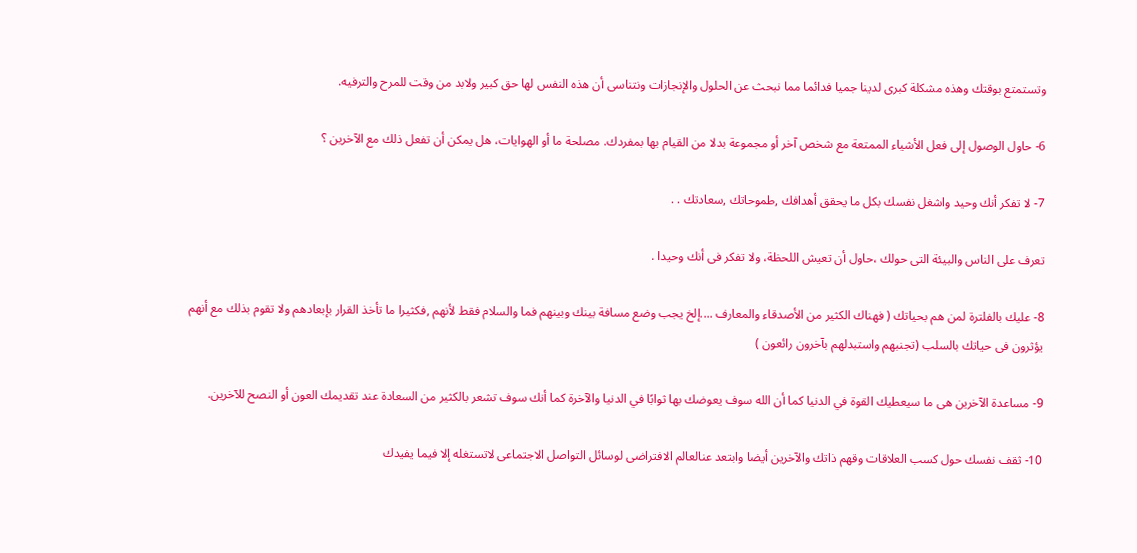وتستمتع بوقتك وهذه مشكلة كبرى لدينا جميا فدائما مما نبحث عن الحلول والإنجازات ونتناسى أن هذه النفس لها حق كبير ولابد من وقت للمرح والترفيه.

6- حاول الوصول إلى فعل الأشياء الممتعة مع شخص آخر أو مجموعة بدلا من القيام بها بمفردك. مصلحة ما أو الهوايات، هل يمكن أن تفعل ذلك مع الآخرين ؟

7- لا تفكر أنك وحيد واشغل نفسك بكل ما يحقق أهدافك ,طموحاتك ,سعادتك . .

تعرف على الناس والبيئة التى حولك ،حاول أن تعيش اللحظة، ولا تفكر فى أنك وحيدا .

8- عليك بالفلترة لمن هم بحياتك ( فهناك الكثير من الأصدقاء والمعارف ....إلخ يجب وضع مسافة بينك وبينهم فما والسلام فقط لأنهم ,فكثيرا ما تأخذ القرار بإبعادهم ولا تقوم بذلك مع أنهم يؤثرون فى حياتك بالسلب (تجنبهم واستبدلهم بآخرون رائعون )

9- مساعدة الآخرين هى ما سيعطيك القوة في الدنيا كما أن الله سوف يعوضك بها ثوابًا في الدنيا والآخرة كما أنك سوف تشعر بالكثير من السعادة عند تقديمك العون أو النصح للآخرين.

10- ثقف نفسك حول كسب العلاقات وقهم ذاتك والآخرين أيضا وابتعد عنالعالم الافتراضى لوسائل التواصل الاجتماعى لاتستغله إلا فيما يفيدك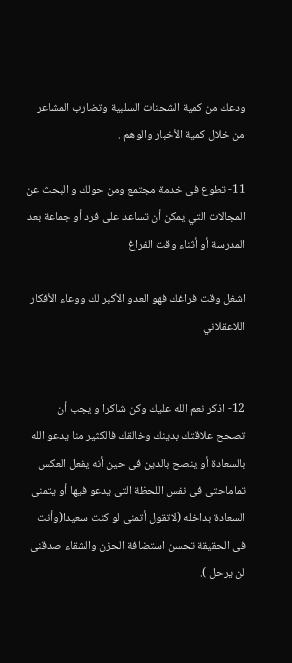ودعك من كمية الشحنات السلبية وتضارب المشاعر من خلال كمية الأخبار والوهم .

11- تطوع فى خدمة مجتمع ومن حولك و البحث عن المجالات التي يمكن أن تساعد على فرد أو جماعة بعد المدرسة أو أثناء وقت الفراغ

اشغل وقت فراغك فهو العدو الأكبر لك ووعاء الأفكار اللاعقلاني


12- اذكر نعم الله عليك وكن شاكرا و يجب أن تصحح علاقتك بدينك وخالقك فالكثير منا يدعو الله بالسعادة أو ينصح بالدين فى حين أنه يفعل العكس تماماحتى فى نفس اللحظة التى يدعو فيها أو يتمنى السعادة بداخله (لاتقول أتمنى لو كنت سعيدا(وأنت فى الحقيقة تحسن استضافة الحزن والشقاء صدقنى لن يرحل ).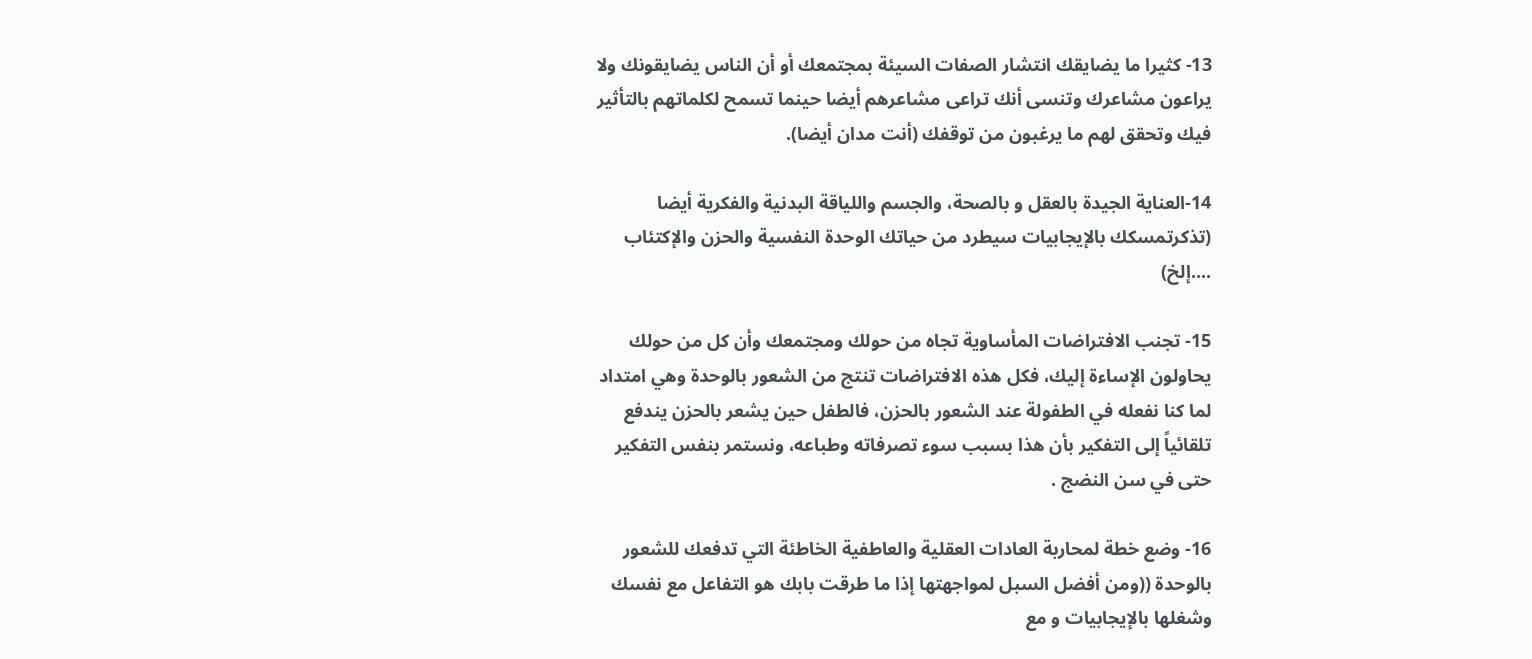13- كثيرا ما يضايقك انتشار الصفات السيئة بمجتمعك أو أن الناس يضايقونك ولا يراعون مشاعرك وتنسى أنك تراعى مشاعرهم أيضا حينما تسمح لكلماتهم بالتأثير فيك وتحقق لهم ما يرغبون من توقفك (أنت مدان أيضا).

14-العناية الجيدة بالعقل و بالصحة، والجسم واللياقة البدنية والفكرية أيضا (تذكرتمسكك بالإيجابيات سيطرد من حياتك الوحدة النفسية والحزن والإكتئاب ....إلخ)

15- تجنب الافتراضات المأساوية تجاه من حولك ومجتمعك وأن كل من حولك يحاولون الإساءة إليك، فكل هذه الافتراضات تنتج من الشعور بالوحدة وهي امتداد لما كنا نفعله في الطفولة عند الشعور بالحزن، فالطفل حين يشعر بالحزن يندفع تلقائياً إلى التفكير بأن هذا بسبب سوء تصرفاته وطباعه، ونستمر بنفس التفكير حتى في سن النضج .

16- وضع خطة لمحاربة العادات العقلية والعاطفية الخاطئة التي تدفعك للشعور بالوحدة ((ومن أفضل السبل لمواجهتها إذا ما طرقت بابك هو التفاعل مع نفسك وشغلها بالإيجابيات و مع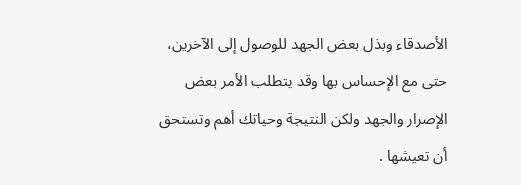الأصدقاء وبذل بعض الجهد للوصول إلى الآخرين، حتى مع الإحساس بها وقد يتطلب الأمر بعض الإصرار والجهد ولكن النتيجة وحياتك أهم وتستحق أن تعيشها .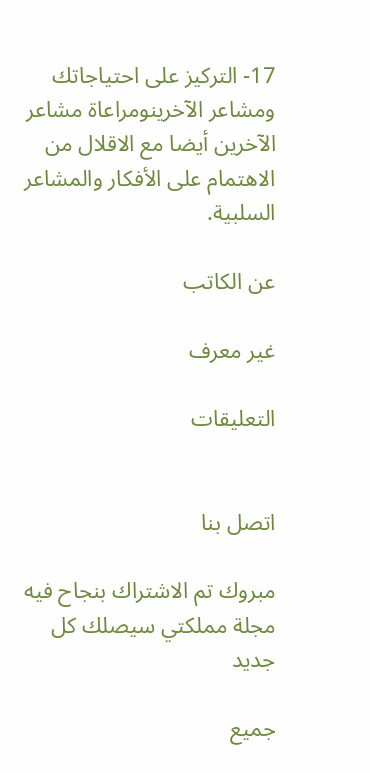17- التركيز على احتياجاتك ومشاعر الآخرينومراعاة مشاعر الآخرين أيضا مع الاقلال من الاهتمام على الأفكار والمشاعر السلبية.

عن الكاتب

غير معرف

التعليقات


اتصل بنا

مبروك تم الاشتراك بنجاح فيه مجلة مملكتي سيصلك كل جديد

جميع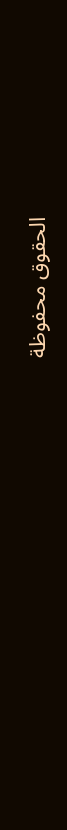الحقوق محفوظة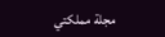مجلة مملكتي